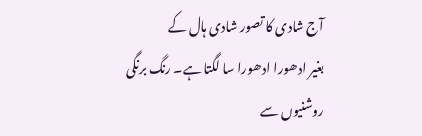آج شادی کا تصور شادی ہال کے
بغیر ادھورا ادھورا سا لگتا ہے۔ رنگ برنگی روشنیوں سے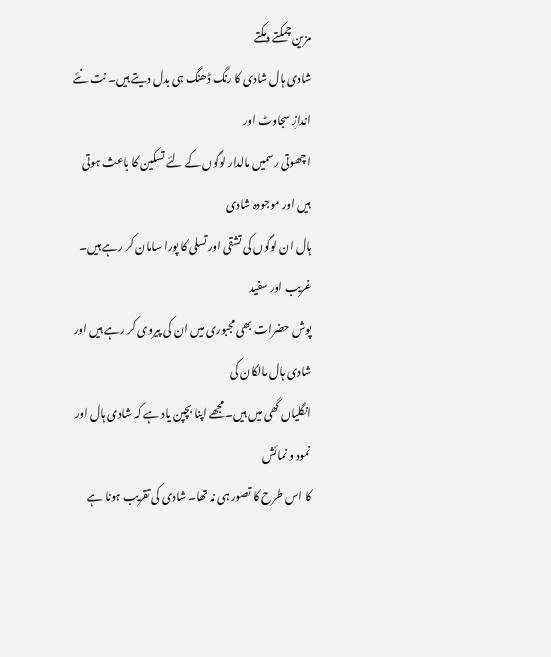مزین چمکتے دمکتے
شادی ہال شادی کا رنگ ڈھنگ ہی بدل دیتے ہیں۔ نت نئے اندازِ سجاوٹ اور
اچھوتی رسمیں مالدار لوگوں کے لئے تسکین کا باعث ہوتی ہیں اور موجودہ شادی
ہال ان لوگوں کی تشقی اور تسلی کا پورا سامان کر رہے ہیں۔ غریب اور سفید
پوش حضرات بھی مجبوری میں ان کی پیروی کر رہے ہیں اور شادی ہال مالکان کی
انگلیاں گھی میں ہیں۔مجھے اپنا بچپن یاد ہے کہ شادی ہال اور نمود و نمائش
کا اس طرح کا تصور ہی نہ تھا۔ شادی کی تقریب ہونا ہے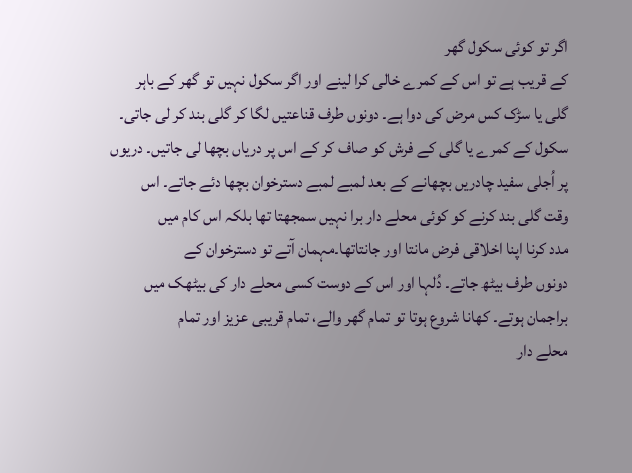اگر تو کوئی سکول گھر
کے قریب ہے تو اس کے کمرے خالی کرا لینے اور اگر سکول نہیں تو گھر کے باہر
گلی یا سڑک کس مرض کی دوا ہے۔ دونوں طرف قناعتیں لگا کر گلی بند کر لی جاتی۔
سکول کے کمرے یا گلی کے فرش کو صاف کر کے اس پر دریاں بچھا لی جاتیں۔ دریوں
پر اُجلی سفید چادریں بچھانے کے بعد لمبے لمبے دسترخوان بچھا دئے جاتے۔ اس
وقت گلی بند کرنے کو کوئی محلے دار برا نہیں سمجھتا تھا بلکہ اس کام میں
مدد کرنا اپنا اخلاقی فرض مانتا اور جانتاتھا۔مہمان آتے تو دسترخوان کے
دونوں طرف بیٹھ جاتے۔ دُلہا اور اس کے دوست کسی محلے دار کی بیٹھک میں
براجمان ہوتے۔ کھانا شروع ہوتا تو تمام گھر والے، تمام قریبی عزیز اور تمام
محلے دار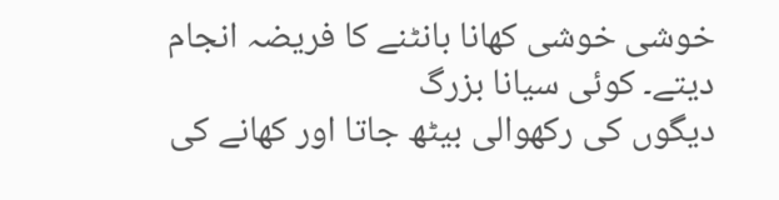خوشی خوشی کھانا بانٹنے کا فریضہ انجام دیتے۔ کوئی سیانا بزرگ
دیگوں کی رکھوالی بیٹھ جاتا اور کھانے کی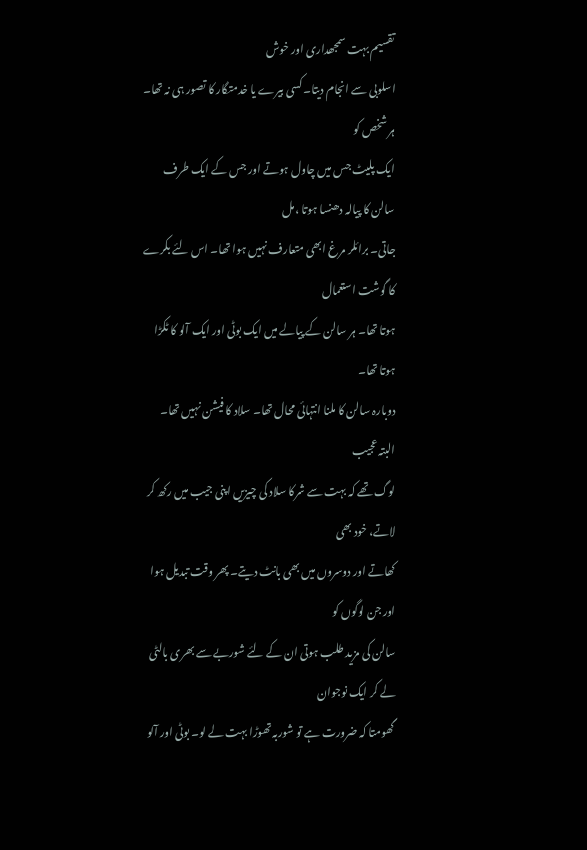تقسیم بہت سمجھداری اور خوش
اسلوبی سے انجام دیتا۔ کسی بیرے یا خدمتگار کا تصور ہی نہ تھا۔ ہر شخص کو
ایک پلیٹ جس میں چاول ہوتے اور جس کے ایک طرف سالن کا پیالہ دھنسا ہوتا ،مل
جاتی۔ برائلر مرغ ابھی متعارف نہیں ہوا تھا۔ اس لئے بکرے کا گوشت استعمال
ہوتا تھا۔ ہر سالن کے پیالے میں ایک بوٹی اور ایک آلو کا ٹکڑا ہوتا تھا۔
دوبارہ سالن کا ملنا انتہائی محال تھا۔ سلاد کا فیشن نہیں تھا۔ البتہ عجیب
لوگ تھے کہ بہت سے شرکا سلاد کی چیزیں اپنی جیب میں رکھ کر لاتے، خود بھی
کھاتے اور دوسروں میں بھی بانٹ دیتے۔ پھر وقت تبدیل ہوا اور جن لوگوں کو
سالن کی مزید طلب ہوتی ان کے لئے شوربے سے بھری بالٹی لے کر ایک نوجوان
گھومتا کہ ضرورت ہے تو شوربہ تھوڑا بہت لے لو۔ بوٹی اور آلو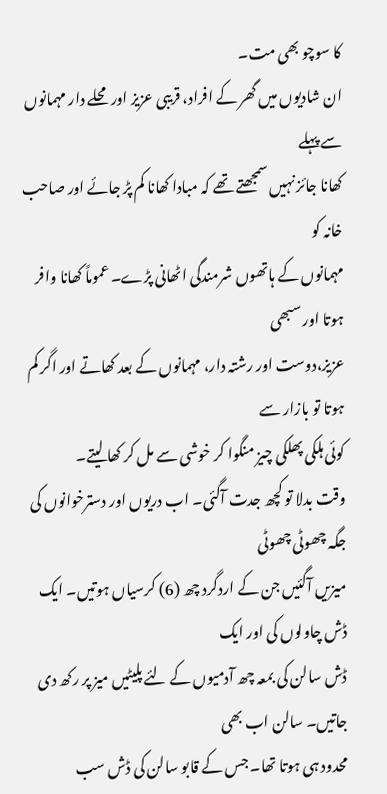کا سوچو بھی مت۔
ان شادیوں میں گھر کے افراد، قریبی عزیز اور محلے دار مہمانوں سے پہلے
کھانا جائز نہیں سمجھتے تھے کہ مبادا کھانا کم پڑ جائے اور صاحب خانہ کو
مہمانوں کے ہاتھوں شرمندگی اٹھانی پڑے۔ عموماً کھانا وافر ہوتا اور سبھی
عزیز،دوست اور رشتہ دار، مہمانوں کے بعد کھاتے اور اگر کم ہوتا تو بازار سے
کوئی ہلکی پھلکی چیز منگوا کر خوشی سے مل کر کھا لیتے۔
وقت بدلا تو کچھ جدت آگئی۔ اب دریوں اور دسترخوانوں کی جگہ چھوٹی چھوٹی
میزیں آگئیں جن کے اردگرد چھ (6) کرسیاں ہوتیں۔ ایک ڈش چاولوں کی اور ایک
ڈش سالن کی بمعہ چھ آدمیوں کے لئے پلیٹیں میز پر رکھ دی جاتیں۔ سالن اب بھی
محدود ہی ہوتا تھا۔ جس کے قابو سالن کی ڈش سب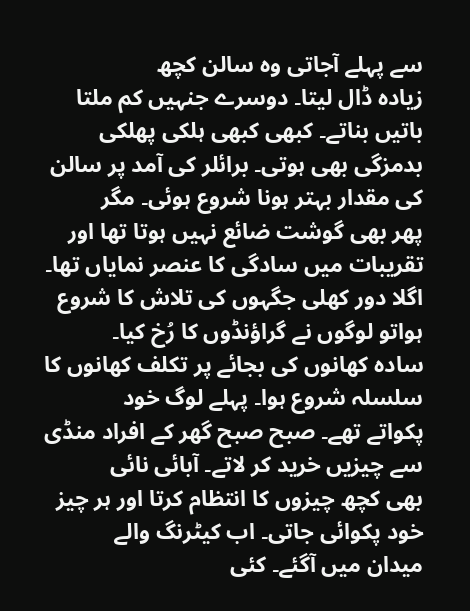سے پہلے آجاتی وہ سالن کچھ
زیادہ ڈال لیتا۔ دوسرے جنہیں کم ملتا باتیں بناتے۔ کبھی کبھی ہلکی پھلکی
بدمزگی بھی ہوتی۔ برائلر کی آمد پر سالن کی مقدار بہتر ہونا شروع ہوئی۔ مگر
پھر بھی گوشت ضائع نہیں ہوتا تھا اور تقریبات میں سادگی کا عنصر نمایاں تھا۔
اگلا دور کھلی جگہوں کی تلاش کا شروع ہواتو لوگوں نے گراؤنڈوں کا رُخ کیا۔
سادہ کھانوں کی بجائے پر تکلف کھانوں کا سلسلہ شروع ہوا۔ پہلے لوگ خود
پکواتے تھے۔ صبح صبح گھر کے افراد منڈی سے چیزیں خرید کر لاتے۔ آبائی نائی
بھی کچھ چیزوں کا انتظام کرتا اور ہر چیز خود پکوائی جاتی۔ اب کیٹرنگ والے
میدان میں آگئے۔ کئی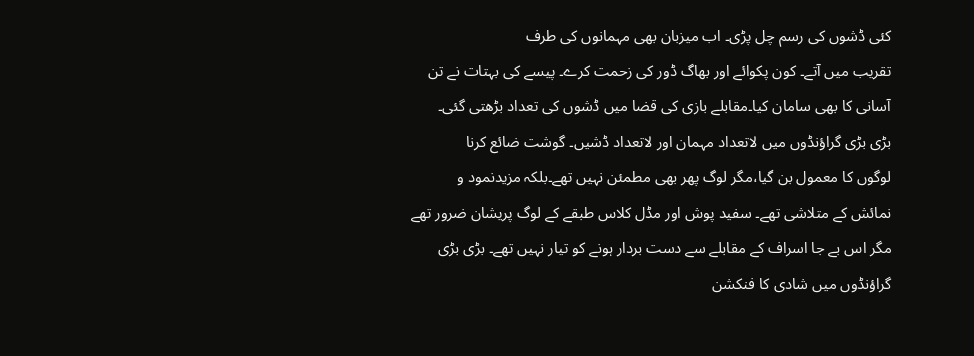کئی ڈشوں کی رسم چل پڑی۔ اب میزبان بھی مہمانوں کی طرف
تقریب میں آتے۔ کون پکوائے اور بھاگ ڈور کی زحمت کرے۔ پیسے کی بہتات نے تن
آسانی کا بھی سامان کیا۔مقابلے بازی کی قضا میں ڈشوں کی تعداد بڑھتی گئی۔
بڑی بڑی گراؤنڈوں میں لاتعداد مہمان اور لاتعداد ڈشیں۔ گوشت ضائع کرنا
لوگوں کا معمول بن گیا،مگر لوگ پھر بھی مطمئن نہیں تھے۔بلکہ مزیدنمود و
نمائش کے متلاشی تھے۔ سفید پوش اور مڈل کلاس طبقے کے لوگ پریشان ضرور تھے
مگر اس بے جا اسراف کے مقابلے سے دست بردار ہونے کو تیار نہیں تھے۔ بڑی بڑی
گراؤنڈوں میں شادی کا فنکشن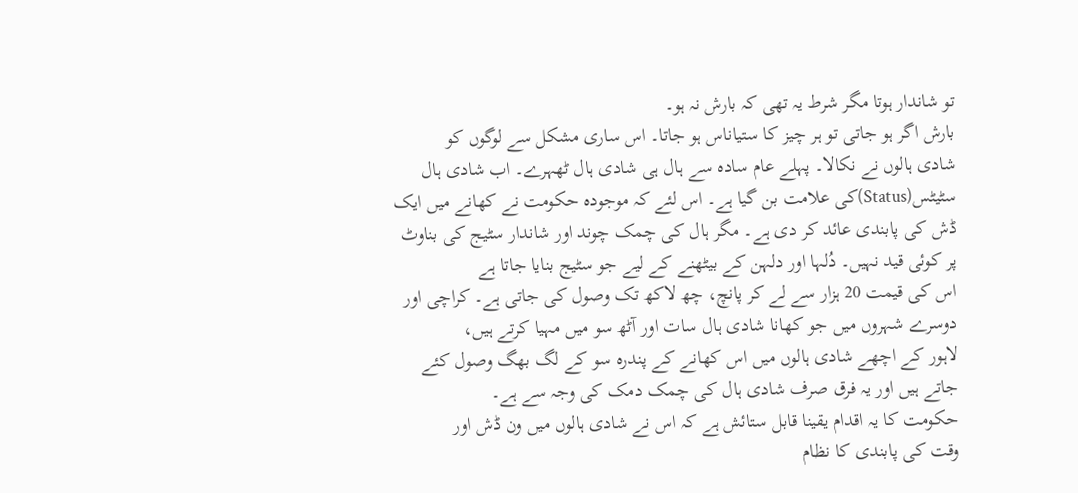تو شاندار ہوتا مگر شرط یہ تھی کہ بارش نہ ہو۔
بارش اگر ہو جاتی تو ہر چیز کا ستیاناس ہو جاتا۔ اس ساری مشکل سے لوگوں کو
شادی ہالوں نے نکالا۔ پہلے عام سادہ سے ہال ہی شادی ہال ٹھہرے۔ اب شادی ہال
سٹیٹس(Status)کی علامت بن گیا ہے۔ اس لئے کہ موجودہ حکومت نے کھانے میں ایک
ڈش کی پابندی عائد کر دی ہے۔ مگر ہال کی چمک چوند اور شاندار سٹیج کی بناوٹ
پر کوئی قید نہیں۔ دُلہا اور دلہن کے بیٹھنے کے لیے جو سٹیج بنایا جاتا ہے
اس کی قیمت 20 ہزار سے لے کر پانچ، چھ لاکھ تک وصول کی جاتی ہے۔ کراچی اور
دوسرے شہروں میں جو کھانا شادی ہال سات اور آٹھ سو میں مہیا کرتے ہیں،
لاہور کے اچھے شادی ہالوں میں اس کھانے کے پندرہ سو کے لگ بھگ وصول کئے
جاتے ہیں اور یہ فرق صرف شادی ہال کی چمک دمک کی وجہ سے ہے۔
حکومت کا یہ اقدام یقینا قابل ستائش ہے کہ اس نے شادی ہالوں میں ون ڈش اور
وقت کی پابندی کا نظام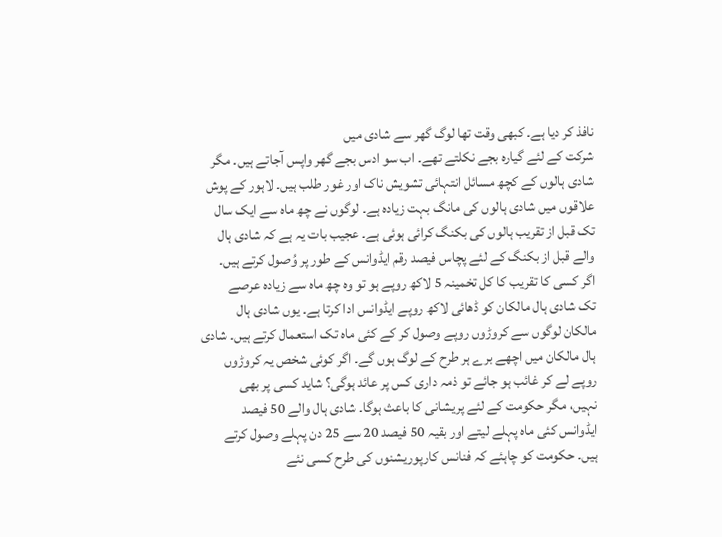نافذ کر دیا ہے۔ کبھی وقت تھا لوگ گھر سے شادی میں
شرکت کے لئے گیارہ بجے نکلتے تھے۔ اب سو ادس بجے گھر واپس آجاتے ہیں۔ مگر
شادی ہالوں کے کچھ مسائل انتہائی تشویش ناک اور غور طلب ہیں۔ لاہور کے پوش
علاقوں میں شادی ہالوں کی مانگ بہت زیادہ ہے۔ لوگوں نے چھ ماہ سے ایک سال
تک قبل از تقریب ہالوں کی بکنگ کرائی ہوئی ہے۔ عجیب بات یہ ہے کہ شادی ہال
والے قبل از بکنگ کے لئے پچاس فیصد رقم ایڈوانس کے طور پر وُصول کرتے ہیں۔
اگر کسی کا تقریب کا کل تخمینہ 5 لاکھ روپے ہو تو وہ چھ ماہ سے زیادہ عرصے
تک شادی ہال مالکان کو ڈھائی لاکھ روپے ایڈوانس ادا کرتا ہے۔ یوں شادی ہال
مالکان لوگوں سے کروڑوں روپے وصول کر کے کئی ماہ تک استعمال کرتے ہیں۔ شادی
ہال مالکان میں اچھے برے ہر طرح کے لوگ ہوں گے۔ اگر کوئی شخص یہ کروڑوں
روپے لے کر غائب ہو جائے تو ذمہ داری کس پر عائد ہوگی؟ شاید کسی پر بھی
نہیں، مگر حکومت کے لئے پریشانی کا باعث ہوگا۔ شادی ہال والے 50 فیصد
ایڈوانس کئی ماہ پہلے لیتے اور بقیہ 50 فیصد 20 سے 25 دن پہلے وصول کرتے
ہیں۔ حکومت کو چاہئے کہ فنانس کارپوریشنوں کی طرح کسی نئے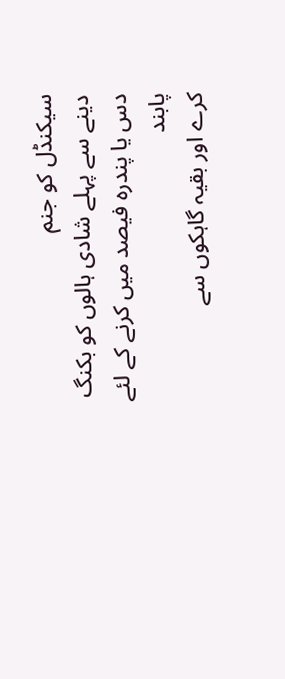سیکنڈل کو جنم
دینے سے پہلے شادی ہالوں کو بکنگ دس یا پندرہ فیصد میں کرنے کے لئے پابند
کرے اور بقیہ گاہکوں سے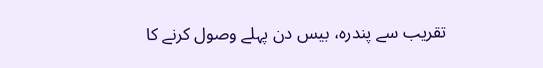تقریب سے پندرہ، بیس دن پہلے وصول کرنے کا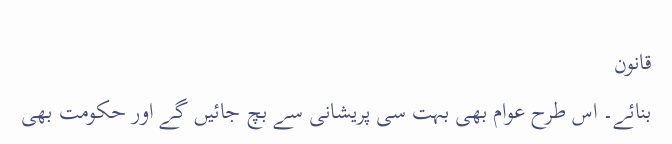قانون
بنائے۔ اس طرح عوام بھی بہت سی پریشانی سے بچ جائیں گے اور حکومت بھی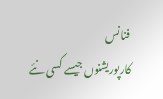فنانس
کارپوریشنوں جیسے کسی نئے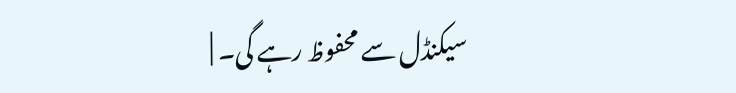سیکنڈل سے محفوظ رہے گی۔ |